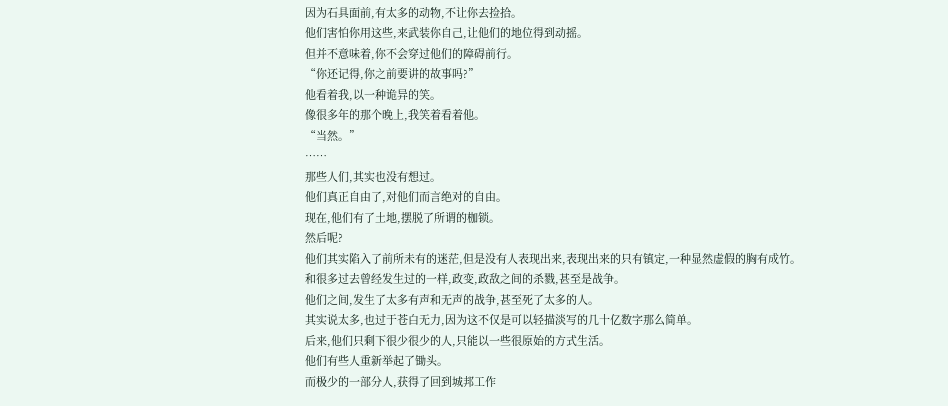因为石具面前,有太多的动物,不让你去捡拾。
他们害怕你用这些,来武装你自己,让他们的地位得到动摇。
但并不意味着,你不会穿过他们的障碍前行。
“你还记得,你之前要讲的故事吗?”
他看着我,以一种诡异的笑。
像很多年的那个晚上,我笑着看着他。
“当然。”
……
那些人们,其实也没有想过。
他们真正自由了,对他们而言绝对的自由。
现在,他们有了土地,摆脱了所谓的枷锁。
然后呢?
他们其实陷入了前所未有的迷茫,但是没有人表现出来,表现出来的只有镇定,一种显然虚假的胸有成竹。
和很多过去曾经发生过的一样,政变,政敌之间的杀戮,甚至是战争。
他们之间,发生了太多有声和无声的战争,甚至死了太多的人。
其实说太多,也过于苍白无力,因为这不仅是可以轻描淡写的几十亿数字那么简单。
后来,他们只剩下很少很少的人,只能以一些很原始的方式生活。
他们有些人重新举起了锄头。
而极少的一部分人,获得了回到城邦工作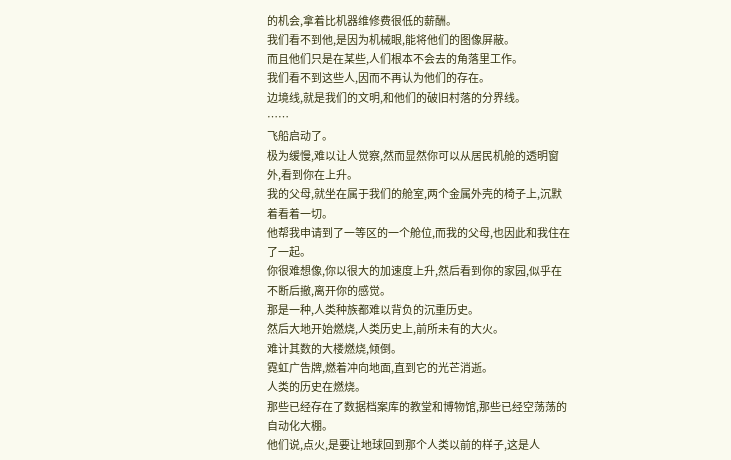的机会,拿着比机器维修费很低的薪酬。
我们看不到他,是因为机械眼,能将他们的图像屏蔽。
而且他们只是在某些,人们根本不会去的角落里工作。
我们看不到这些人,因而不再认为他们的存在。
边境线,就是我们的文明,和他们的破旧村落的分界线。
……
飞船启动了。
极为缓慢,难以让人觉察,然而显然你可以从居民机舱的透明窗外,看到你在上升。
我的父母,就坐在属于我们的舱室,两个金属外壳的椅子上,沉默着看着一切。
他帮我申请到了一等区的一个舱位,而我的父母,也因此和我住在了一起。
你很难想像,你以很大的加速度上升,然后看到你的家园,似乎在不断后撤,离开你的感觉。
那是一种,人类种族都难以背负的沉重历史。
然后大地开始燃烧,人类历史上,前所未有的大火。
难计其数的大楼燃烧,倾倒。
霓虹广告牌,燃着冲向地面,直到它的光芒消逝。
人类的历史在燃烧。
那些已经存在了数据档案库的教堂和博物馆,那些已经空荡荡的自动化大棚。
他们说,点火,是要让地球回到那个人类以前的样子,这是人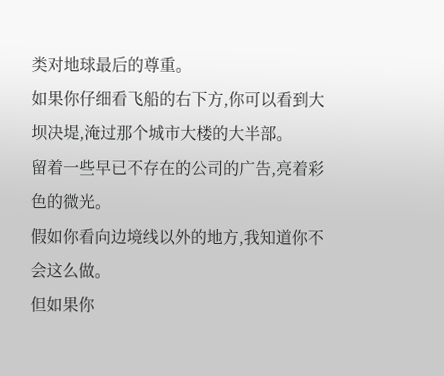类对地球最后的尊重。
如果你仔细看飞船的右下方,你可以看到大坝决堤,淹过那个城市大楼的大半部。
留着一些早已不存在的公司的广告,亮着彩色的微光。
假如你看向边境线以外的地方,我知道你不会这么做。
但如果你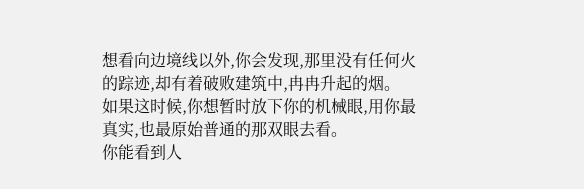想看向边境线以外,你会发现,那里没有任何火的踪迹,却有着破败建筑中,冉冉升起的烟。
如果这时候,你想暂时放下你的机械眼,用你最真实,也最原始普通的那双眼去看。
你能看到人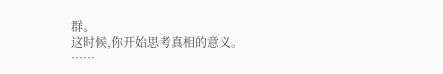群。
这时候,你开始思考真相的意义。
……